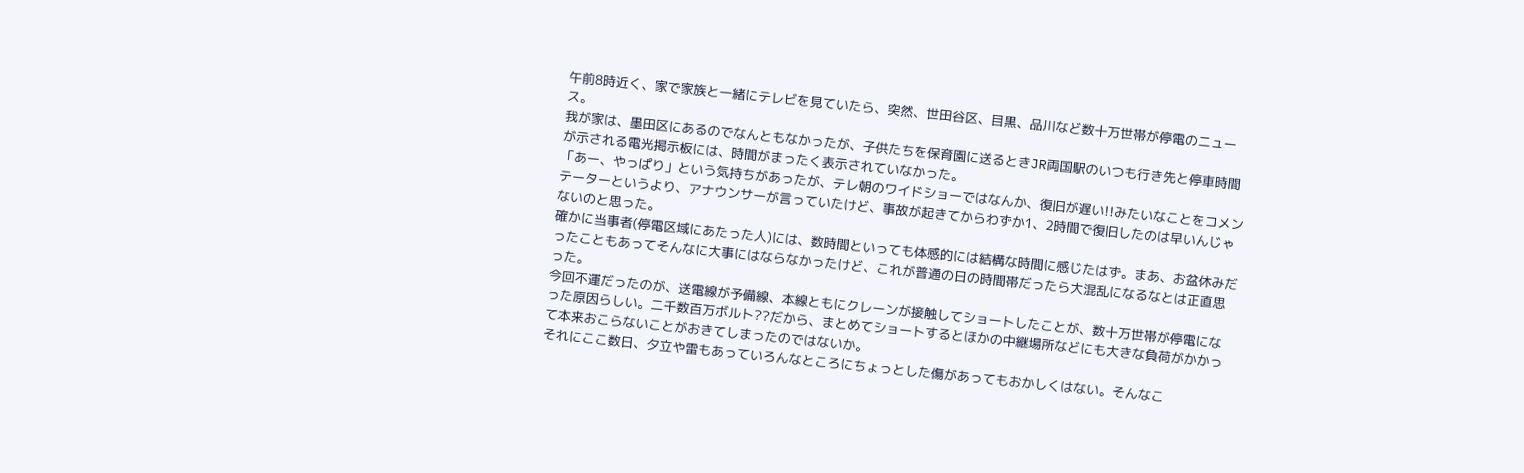午前8時近く、家で家族と一緒にテレビを見ていたら、突然、世田谷区、目黒、品川など数十万世帯が停電のニュース。
我が家は、墨田区にあるのでなんともなかったが、子供たちを保育園に送るときJR両国駅のいつも行き先と停車時間が示される電光掲示板には、時間がまったく表示されていなかった。
「あー、やっぱり」という気持ちがあったが、テレ朝のワイドショーではなんか、復旧が遅い!!みたいなことをコメンテーターというより、アナウンサーが言っていたけど、事故が起きてからわずか1、2時間で復旧したのは早いんじゃないのと思った。
確かに当事者(停電区域にあたった人)には、数時間といっても体感的には結構な時間に感じたはず。まあ、お盆休みだったこともあってそんなに大事にはならなかったけど、これが普通の日の時間帯だったら大混乱になるなとは正直思った。
今回不運だったのが、送電線が予備線、本線ともにクレーンが接触してショートしたことが、数十万世帯が停電になった原因らしい。二千数百万ボルト??だから、まとめてショートするとほかの中継場所などにも大きな負荷がかかって本来おこらないことがおきてしまったのではないか。
それにここ数日、夕立や雷もあっていろんなところにちょっとした傷があってもおかしくはない。そんなこ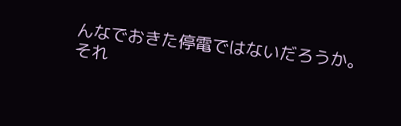んなでおきた停電ではないだろうか。
それ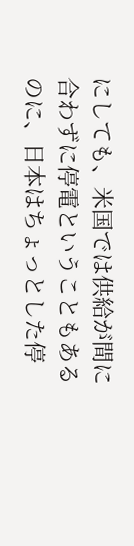にしても、米国では供給が間に合わずに停電ということもあるのに、日本はちょっとした停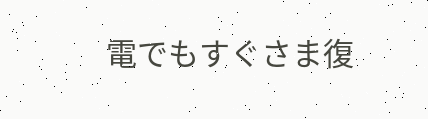電でもすぐさま復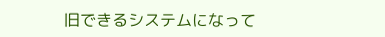旧できるシステムになって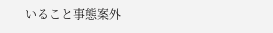いること事態案外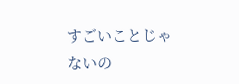すごいことじゃないの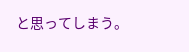と思ってしまう。